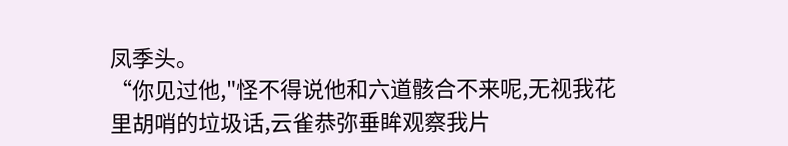凤季头。
“你见过他,"怪不得说他和六道骸合不来呢,无视我花里胡哨的垃圾话,云雀恭弥垂眸观察我片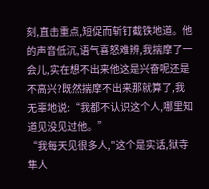刻,直击重点,短促而斩钉截铁地道。他的声音低沉,语气喜怒难辨,我揣摩了一会儿,实在想不出来他这是兴奋呢还是不高兴?既然揣摩不出来那就算了,我无辜地说:“我都不认识这个人,哪里知道见没见过他。”
“我每天见很多人,"这个是实话,狱寺隼人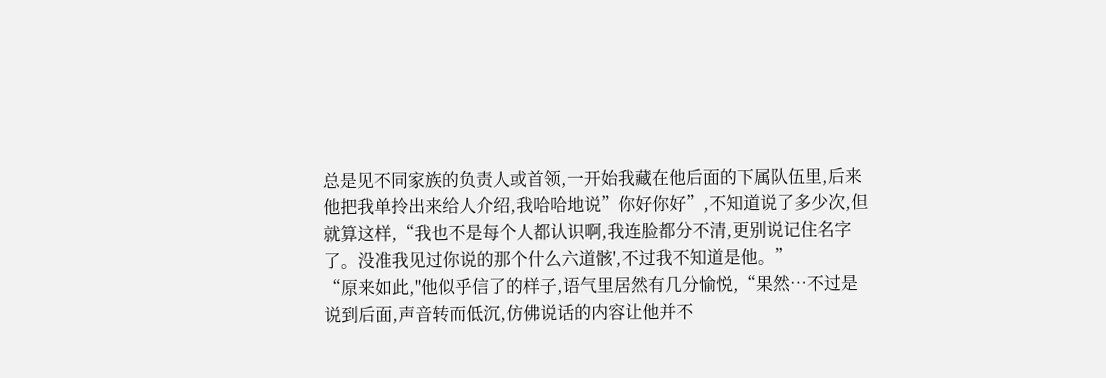总是见不同家族的负责人或首领,一开始我藏在他后面的下属队伍里,后来他把我单拎出来给人介绍,我哈哈地说”你好你好”,不知道说了多少次,但就算这样,“我也不是每个人都认识啊,我连脸都分不清,更别说记住名字了。没准我见过你说的那个什么六道骸',不过我不知道是他。”
“原来如此,"他似乎信了的样子,语气里居然有几分愉悦,“果然…不过是说到后面,声音转而低沉,仿佛说话的内容让他并不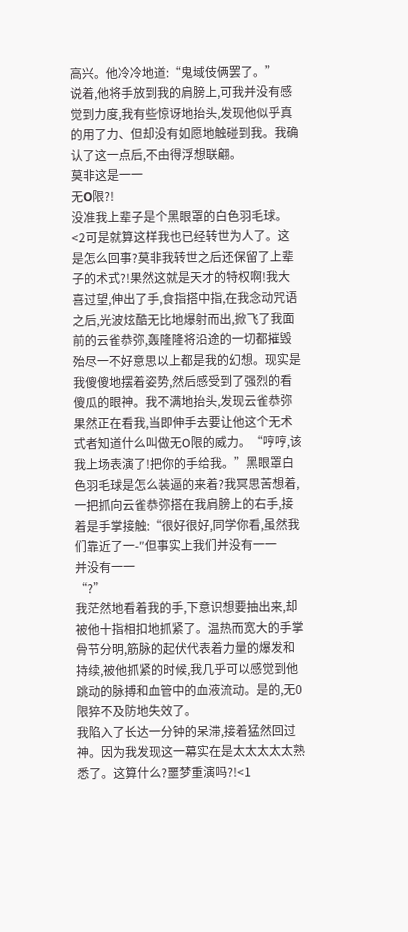高兴。他冷冷地道:“鬼域伎俩罢了。”
说着,他将手放到我的肩膀上,可我并没有感觉到力度,我有些惊讶地抬头,发现他似乎真的用了力、但却没有如愿地触碰到我。我确认了这一点后,不由得浮想联翩。
莫非这是一一
无О限?!
没准我上辈子是个黑眼罩的白色羽毛球。<2可是就算这样我也已经转世为人了。这是怎么回事?莫非我转世之后还保留了上辈子的术式?!果然这就是天才的特权啊!我大喜过望,伸出了手,食指搭中指,在我念动咒语之后,光波炫酷无比地爆射而出,掀飞了我面前的云雀恭弥,轰隆隆将沿途的一切都摧毁殆尽一不好意思以上都是我的幻想。现实是我傻傻地摆着姿势,然后感受到了强烈的看傻瓜的眼神。我不满地抬头,发现云雀恭弥果然正在看我,当即伸手去要让他这个无术式者知道什么叫做无O限的威力。“哼哼,该我上场表演了!把你的手给我。”黑眼罩白色羽毛球是怎么装逼的来着?我冥思苦想着,一把抓向云雀恭弥搭在我肩膀上的右手,接着是手掌接触:“很好很好,同学你看,虽然我们靠近了一-″但事实上我们并没有一一
并没有一一
“?”
我茫然地看着我的手,下意识想要抽出来,却被他十指相扣地抓紧了。温热而宽大的手掌骨节分明,筋脉的起伏代表着力量的爆发和持续,被他抓紧的时候,我几乎可以感觉到他跳动的脉搏和血管中的血液流动。是的,无0限猝不及防地失效了。
我陷入了长达一分钟的呆滞,接着猛然回过神。因为我发现这一幕实在是太太太太太熟悉了。这算什么?噩梦重演吗?!<1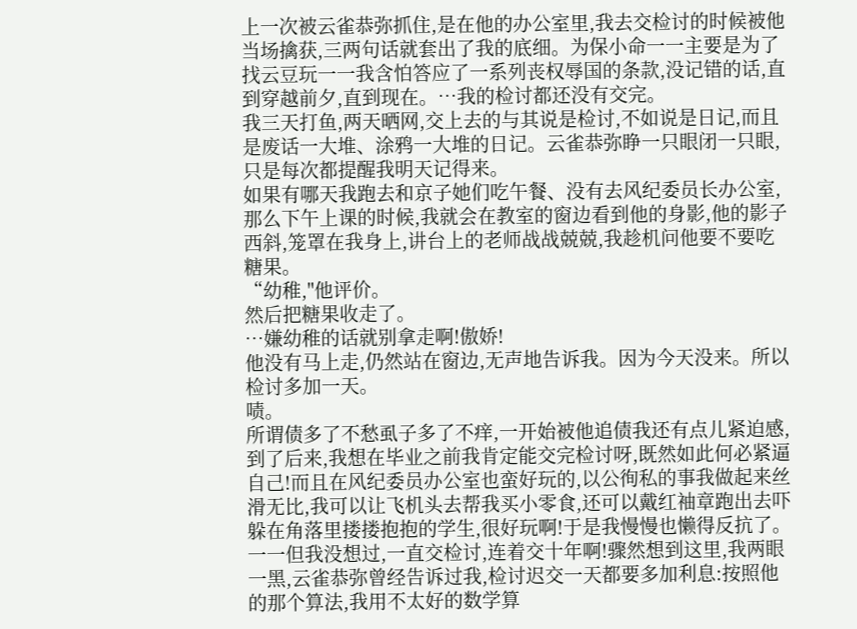上一次被云雀恭弥抓住,是在他的办公室里,我去交检讨的时候被他当场擒获,三两句话就套出了我的底细。为保小命一一主要是为了找云豆玩一一我含怕答应了一系列丧权辱国的条款,没记错的话,直到穿越前夕,直到现在。…我的检讨都还没有交完。
我三天打鱼,两天晒网,交上去的与其说是检讨,不如说是日记,而且是废话一大堆、涂鸦一大堆的日记。云雀恭弥睁一只眼闭一只眼,只是每次都提醒我明天记得来。
如果有哪天我跑去和京子她们吃午餐、没有去风纪委员长办公室,那么下午上课的时候,我就会在教室的窗边看到他的身影,他的影子西斜,笼罩在我身上,讲台上的老师战战兢兢,我趁机问他要不要吃糖果。
“幼稚,"他评价。
然后把糖果收走了。
…嫌幼稚的话就别拿走啊!傲娇!
他没有马上走,仍然站在窗边,无声地告诉我。因为今天没来。所以检讨多加一天。
啧。
所谓债多了不愁虱子多了不痒,一开始被他追债我还有点儿紧迫感,到了后来,我想在毕业之前我肯定能交完检讨呀,既然如此何必紧逼自己!而且在风纪委员办公室也蛮好玩的,以公徇私的事我做起来丝滑无比,我可以让飞机头去帮我买小零食,还可以戴红袖章跑出去吓躲在角落里搂搂抱抱的学生,很好玩啊!于是我慢慢也懒得反抗了。
一一但我没想过,一直交检讨,连着交十年啊!骤然想到这里,我两眼一黑,云雀恭弥曾经告诉过我,检讨迟交一天都要多加利息:按照他的那个算法,我用不太好的数学算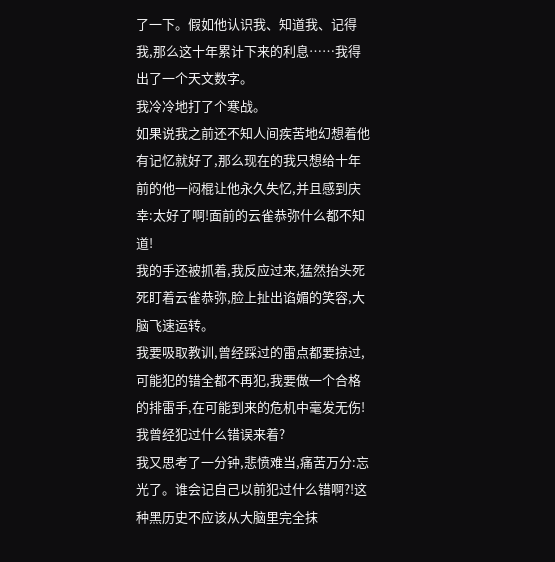了一下。假如他认识我、知道我、记得我,那么这十年累计下来的利息……我得出了一个天文数字。
我冷冷地打了个寒战。
如果说我之前还不知人间疾苦地幻想着他有记忆就好了,那么现在的我只想给十年前的他一闷棍让他永久失忆,并且感到庆幸:太好了啊!面前的云雀恭弥什么都不知道!
我的手还被抓着,我反应过来,猛然抬头死死盯着云雀恭弥,脸上扯出谄媚的笑容,大脑飞速运转。
我要吸取教训,曾经踩过的雷点都要掠过,可能犯的错全都不再犯,我要做一个合格的排雷手,在可能到来的危机中毫发无伤!我曾经犯过什么错误来着?
我又思考了一分钟,悲愤难当,痛苦万分:忘光了。谁会记自己以前犯过什么错啊?!这种黑历史不应该从大脑里完全抹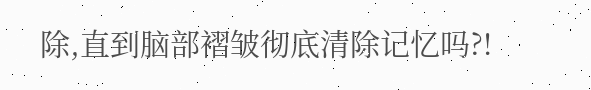除,直到脑部褶皱彻底清除记忆吗?!